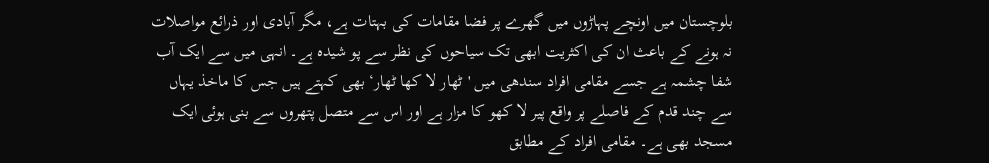بلوچستان میں اونچے پہاڑوں میں گھرے پر فضا مقامات کی بہتات ہے، مگر آبادی اور ذرائع مواصلات نہ ہونے کے باعث ان کی اکثریت ابھی تک سیاحوں کی نظر سے پو شیدہ ہے۔ انہی میں سے ایک آب شفا چشمہ ہے جسے مقامی افراد سندھی میں 'ٹھار لا کھا ٹھار‘ بھی کہتے ہیں جس کا ماخذ یہاں سے چند قدم کے فاصلے پر واقع پیر لا کھو کا مزار ہے اور اس سے متصل پتھروں سے بنی ہوئی ایک مسجد بھی ہے۔ مقامی افراد کے مطابق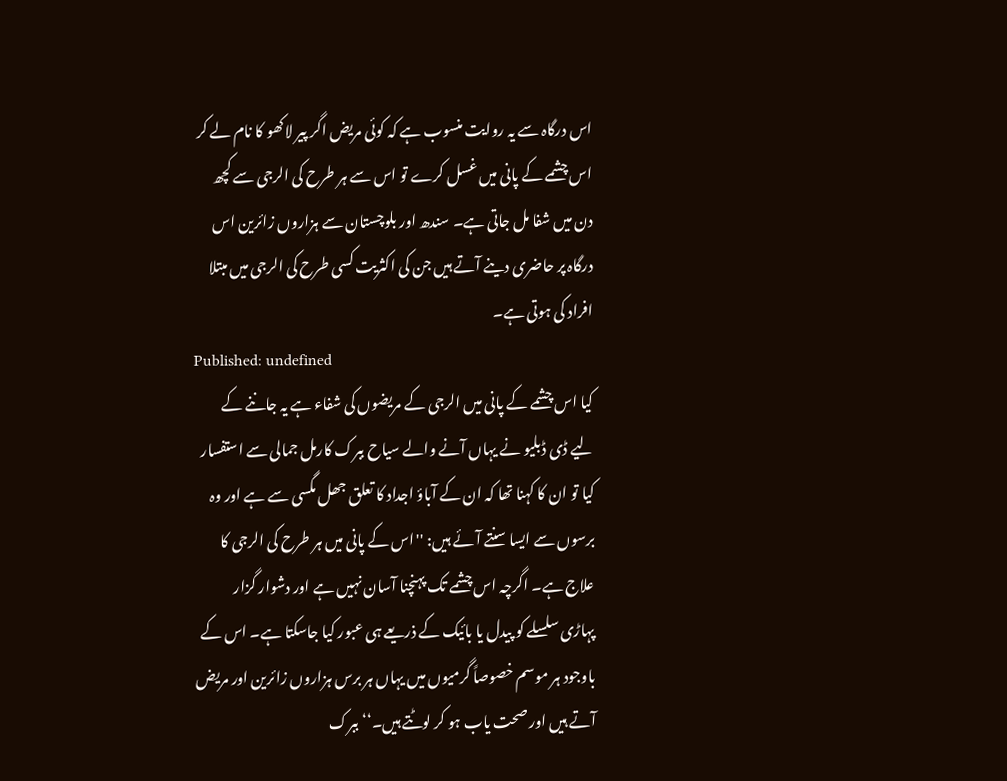اس درگاہ سے یہ روایت منسوب ہے کہ کوئی مریض اگر پیر لاکھو کا نام لے کر اس چشمے کے پانی میں غسل کرے تو اس سے ہر طرح کی الرجی سے کچھ دن میں شفا مل جاتی ہے۔ سندھ اور بلوچستان سے ہزاروں زائرین اس درگاہ پر حاضری دینے آتے ہیں جن کی اکثریت کسی طرح کی الرجی میں مبتلا افراد کی ہوتی ہے۔
Published: undefined
کیا اس چشمے کے پانی میں الرجی کے مریضوں کی شفاء ہے یہ جاننے کے لیے ڈی ڈبلیو نے یہاں آنے والے سیاح ببرک کارمل جمالی سے استفسار کیا تو ان کا کہنا تھا کہ ان کے آباؤ اجداد کا تعلق جھل مگسی سے ہے اور وہ برسوں سے ایسا سنتے آئے ہیں: ''اس کے پانی میں ہر طرح کی الرجی کا علاج ہے۔ اگرچہ اس چشمے تک پہنچنا آسان نہیں ہے اور دشوار گزار پہاڑی سلسلے کو پیدل یا بائیک کے ذریعے ہی عبور کیا جاسکتا ہے۔ اس کے باوجود ہر موسم خصوصاً گرمیوں میں یہاں ہر برس ہزاروں زائرین اور مریض آتے ہیں اور صحت یاب ہو کر لوٹتے ہیں۔‘‘ ببرک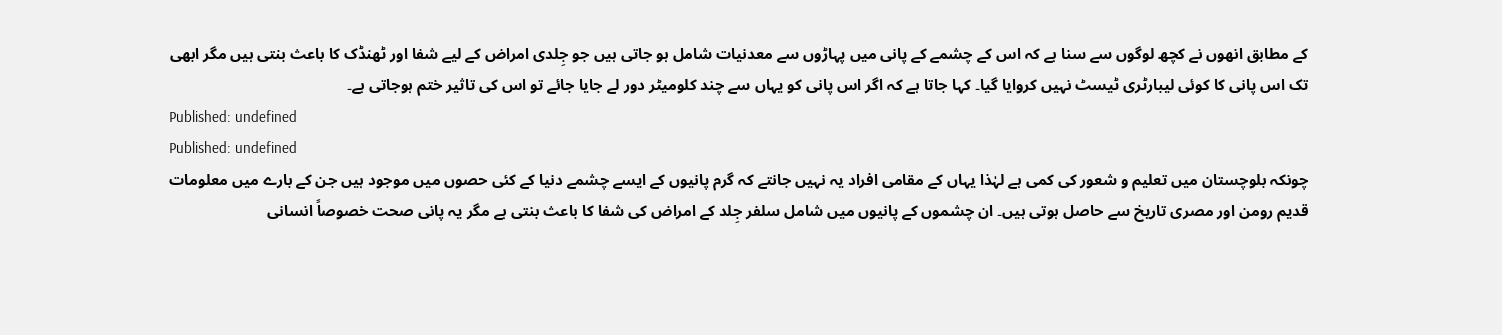کے مطابق انھوں نے کچھ لوگوں سے سنا ہے کہ اس کے چشمے کے پانی میں پہاڑوں سے معدنیات شامل ہو جاتی ہیں جو جِلدی امراض کے لیے شفا اور ٹھنڈک کا باعث بنتی ہیں مگر ابھی تک اس پانی کا کوئی لیبارٹری ٹیسٹ نہیں کروایا گیا۔ کہا جاتا ہے کہ اگر اس پانی کو یہاں سے چند کلومیٹر دور لے جایا جائے تو اس کی تاثیر ختم ہوجاتی ہے۔
Published: undefined
Published: undefined
چونکہ بلوچستان میں تعلیم و شعور کی کمی ہے لہٰذا یہاں کے مقامی افراد یہ نہیں جانتے کہ گرم پانیوں کے ایسے چشمے دنیا کے کئی حصوں میں موجود ہیں جن کے بارے میں معلومات قدیم رومن اور مصری تاریخ سے حاصل ہوتی ہیں۔ ان چشموں کے پانیوں میں شامل سلفر جِلد کے امراض کی شفا کا باعث بنتی ہے مگر یہ پانی صحت خصوصاً انسانی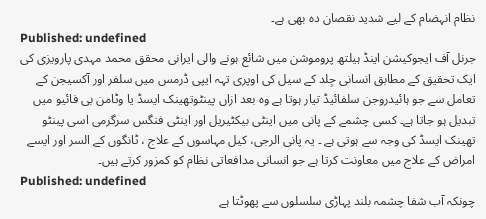نظام انہضام کے لیے شدید نقصان دہ بھی ہے۔
Published: undefined
جرنل آف ایجوکیشن اینڈ ہیلتھ پروموشن میں شائع ہونے والی ایرانی محقق محمد مہدی پارویزی کی ایک تحقیق کے مطابق انسانی جِلد کے سیل کی اوپری تہہ ایپی ڈرمس میں سلفر اور آکسیجن کے تعامل سے جو ہائیدروجن سلفائیڈ تیار ہوتا ہے وہ بعد ازاں پینٹوتھینک ایسڈ یا وٹامن بی فائیو میں تبدیل ہو جاتا ہے۔ کسی چشمے کے پانی میں اینٹی بیکٹیریل اور اینٹی فنگس سرگرمی اسی پینٹو تھینک ایسڈ کی وجہ سے ہوتی ہے ۔ یہ پانی الرجی، کیل مہاسوں کے علاج ، ٹانگوں کے السر اور ایسے امراض کے علاج میں معاونت کرتا ہے جو انسانی مدافعاتی نظام کو کمزور کرتے ہیں۔
Published: undefined
چونکہ آب شفا چشمہ بلند پہاڑی سلسلوں سے پھوٹتا ہے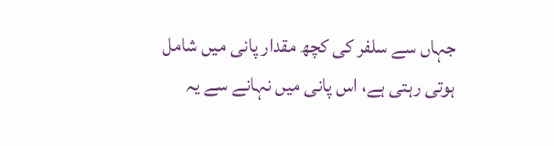جہاں سے سلفر کی کچھ مقدار پانی میں شامل ہوتی رہتی ہے، اس پانی میں نہانے سے یہ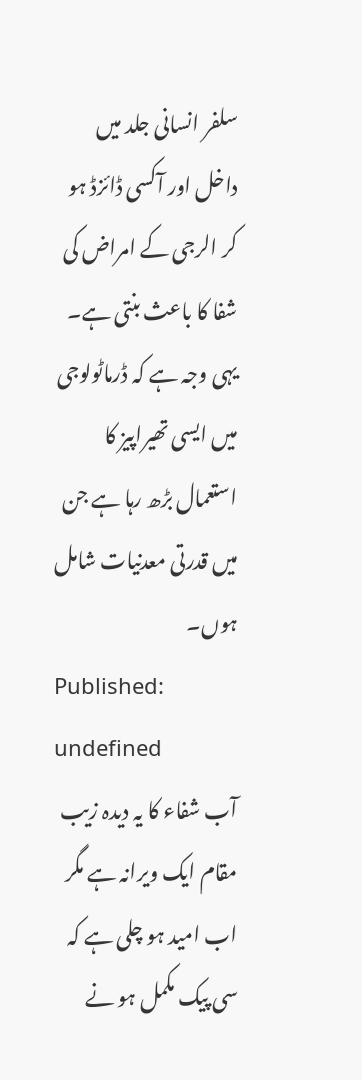سلفر انسانی جلد میں داخل اور آکسی ڈائزڈ ہو کر الرجی کے امراض کی شفا کا باعث بنتی ہے۔ یہی وجہ ہے کہ ڈرماٹولوجی میں ایسی تھیراپیز کا استعمال بڑھ رہا ہے جن میں قدرتی معدنیات شامل ہوں۔
Published: undefined
آب شفاء کا یہ دیدہ زیب مقام ایک ویرانہ ہے مگر اب امید ہو چلی ہے کہ سی پیک مکمل ہو نے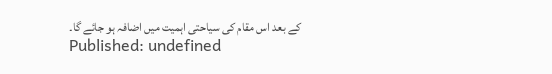کے بعد اس مقام کی سیاحتی اہمیت میں اضافہ ہو جائے گا۔
Published: undefined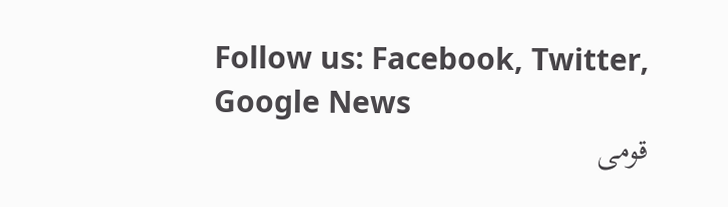Follow us: Facebook, Twitter, Google News
قومی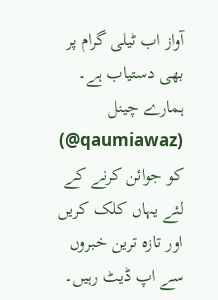آواز اب ٹیلی گرام پر بھی دستیاب ہے۔ ہمارے چینل (qaumiawaz@) کو جوائن کرنے کے لئے یہاں کلک کریں اور تازہ ترین خبروں سے اپ ڈیٹ رہیں۔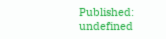Published: undefined